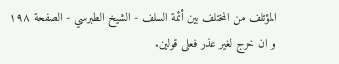المؤتلف من المختلف بين أئمة السلف - الشيخ الطبرسي - الصفحة ١٩٨
و ان خرج لغير عذر فعلى قولين.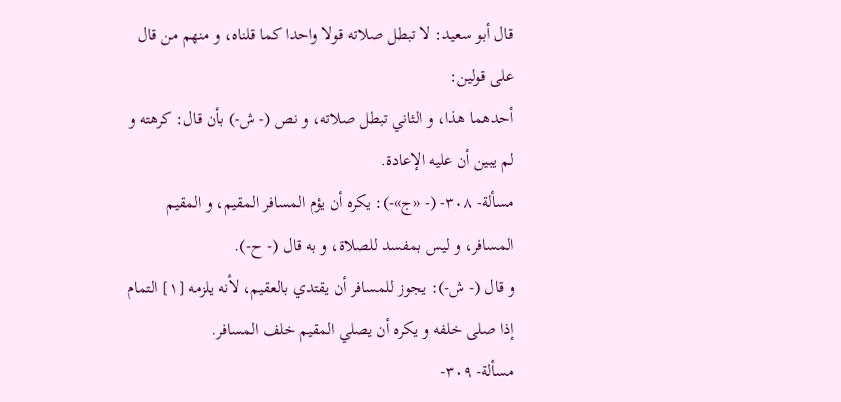قال أبو سعيد: لا تبطل صلاته قولا واحدا كما قلناه، و منهم من قال على قولين:
أحدهما هذا، و الثاني تبطل صلاته، و نص (- ش-) بأن قال: كرهته و لم يبين أن عليه الإعادة.
مسألة- ٣٠٨- (- «ج»-): يكره أن يؤم المسافر المقيم، و المقيم المسافر، و ليس بمفسد للصلاة، و به قال (- ح-).
و قال (- ش-): يجوز للمسافر أن يقتدي بالعقيم، لأنه يلزمه [١] التمام إذا صلى خلفه و يكره أن يصلي المقيم خلف المسافر.
مسألة- ٣٠٩-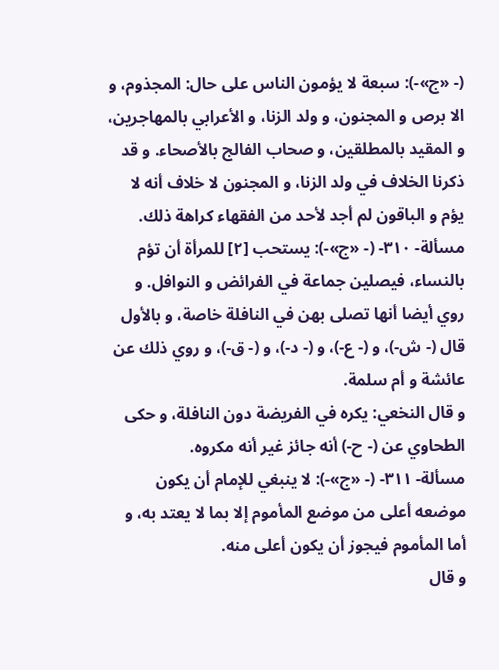(- «ج»-): سبعة لا يؤمون الناس على حال: المجذوم، و الا برص و المجنون، و ولد الزنا، و الأعرابي بالمهاجرين، و المقيد بالمطلقين، و صحاب الفالج بالأصحاء. و قد ذكرنا الخلاف في ولد الزنا، و المجنون لا خلاف أنه لا يؤم و الباقون لم أجد لأحد من الفقهاء كراهة ذلك.
مسألة- ٣١٠- (- «ج»-): يستحب [٢] للمرأة أن تؤم بالنساء، فيصلين جماعة في الفرائض و النوافل. و روي أيضا أنها تصلى بهن في النافلة خاصة، و بالأول قال (- ش-)، و (- ع-)، و (- د-)، و (- ق-)، و روي ذلك عن عائشة و أم سلمة.
و قال النخعي: يكره في الفريضة دون النافلة، و حكى الطحاوي عن (- ح-) أنه جائز غير أنه مكروه.
مسألة- ٣١١- (- «ج»-): لا ينبغي للإمام أن يكون موضعه أعلى من موضع المأموم إلا بما لا يعتد به، و أما المأموم فيجوز أن يكون أعلى منه.
و قال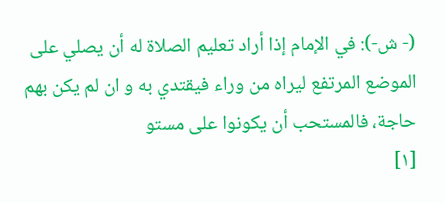(- ش-): في الإمام إذا أراد تعليم الصلاة له أن يصلي على الموضع المرتفع ليراه من وراء فيقتدي به و ان لم يكن بهم حاجة، فالمستحب أن يكونوا على مستو
[١]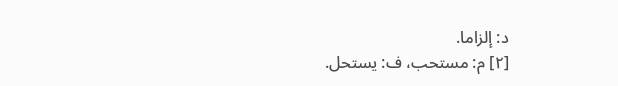د: إلزاما.
[٢] م: مستحب، ف: يستحل.